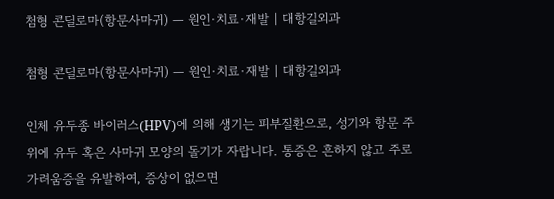첨형 콘딜로마(항문사마귀) — 원인·치료·재발 | 대항길외과

첨형 콘딜로마(항문사마귀) — 원인·치료·재발 | 대항길외과

인체 유두종 바이러스(HPV)에 의해 생기는 피부질환으로, 성기와 항문 주위에 유두 혹은 사마귀 모양의 돌기가 자랍니다. 통증은 흔하지 않고 주로 가려움증을 유발하여, 증상이 없으면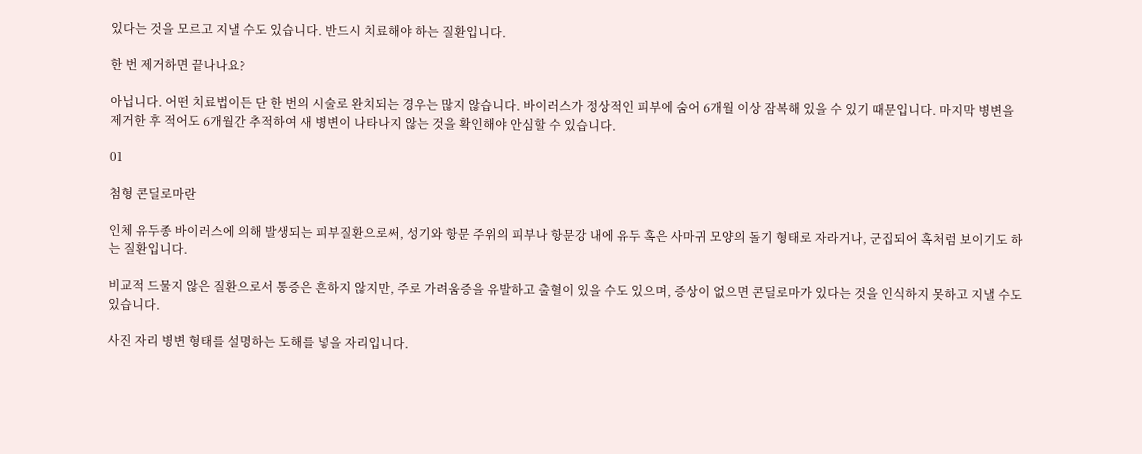있다는 것을 모르고 지낼 수도 있습니다. 반드시 치료해야 하는 질환입니다.

한 번 제거하면 끝나나요?

아닙니다. 어떤 치료법이든 단 한 번의 시술로 완치되는 경우는 많지 않습니다. 바이러스가 정상적인 피부에 숨어 6개월 이상 잠복해 있을 수 있기 때문입니다. 마지막 병변을 제거한 후 적어도 6개월간 추적하여 새 병변이 나타나지 않는 것을 확인해야 안심할 수 있습니다.

01

첨형 콘딜로마란

인체 유두종 바이러스에 의해 발생되는 피부질환으로써, 성기와 항문 주위의 피부나 항문강 내에 유두 혹은 사마귀 모양의 돌기 형태로 자라거나, 군집되어 혹처럼 보이기도 하는 질환입니다.

비교적 드물지 않은 질환으로서 통증은 흔하지 않지만, 주로 가려움증을 유발하고 출혈이 있을 수도 있으며, 증상이 없으면 콘딜로마가 있다는 것을 인식하지 못하고 지낼 수도 있습니다.

사진 자리 병변 형태를 설명하는 도해를 넣을 자리입니다.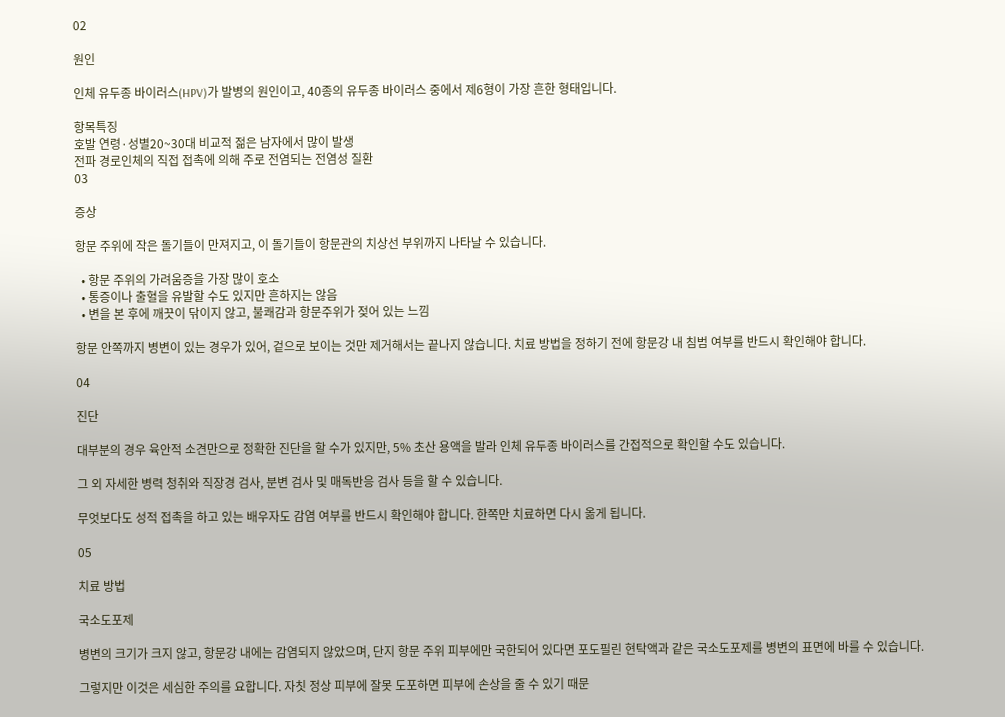02

원인

인체 유두종 바이러스(HPV)가 발병의 원인이고, 40종의 유두종 바이러스 중에서 제6형이 가장 흔한 형태입니다.

항목특징
호발 연령·성별20~30대 비교적 젊은 남자에서 많이 발생
전파 경로인체의 직접 접촉에 의해 주로 전염되는 전염성 질환
03

증상

항문 주위에 작은 돌기들이 만져지고, 이 돌기들이 항문관의 치상선 부위까지 나타날 수 있습니다.

  • 항문 주위의 가려움증을 가장 많이 호소
  • 통증이나 출혈을 유발할 수도 있지만 흔하지는 않음
  • 변을 본 후에 깨끗이 닦이지 않고, 불쾌감과 항문주위가 젖어 있는 느낌

항문 안쪽까지 병변이 있는 경우가 있어, 겉으로 보이는 것만 제거해서는 끝나지 않습니다. 치료 방법을 정하기 전에 항문강 내 침범 여부를 반드시 확인해야 합니다.

04

진단

대부분의 경우 육안적 소견만으로 정확한 진단을 할 수가 있지만, 5% 초산 용액을 발라 인체 유두종 바이러스를 간접적으로 확인할 수도 있습니다.

그 외 자세한 병력 청취와 직장경 검사, 분변 검사 및 매독반응 검사 등을 할 수 있습니다.

무엇보다도 성적 접촉을 하고 있는 배우자도 감염 여부를 반드시 확인해야 합니다. 한쪽만 치료하면 다시 옮게 됩니다.

05

치료 방법

국소도포제

병변의 크기가 크지 않고, 항문강 내에는 감염되지 않았으며, 단지 항문 주위 피부에만 국한되어 있다면 포도필린 현탁액과 같은 국소도포제를 병변의 표면에 바를 수 있습니다.

그렇지만 이것은 세심한 주의를 요합니다. 자칫 정상 피부에 잘못 도포하면 피부에 손상을 줄 수 있기 때문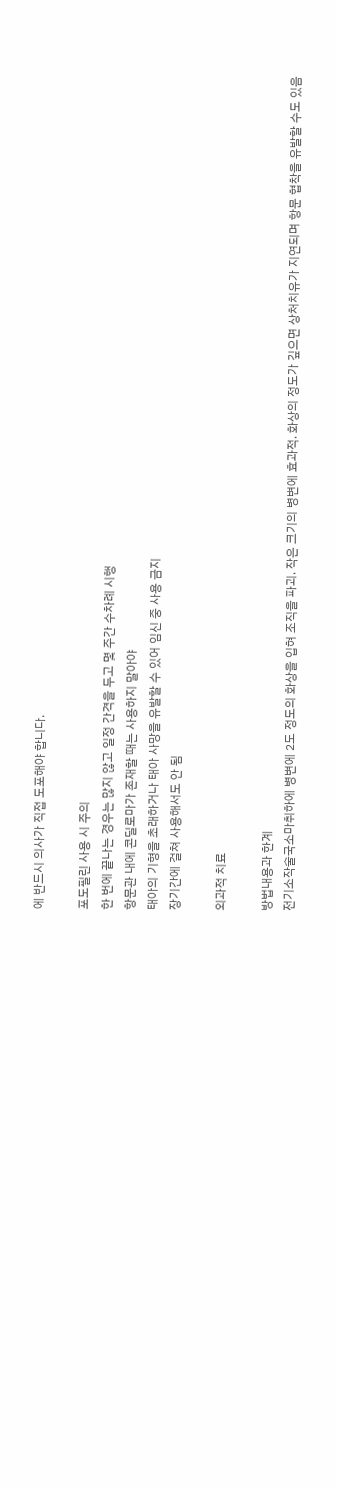에 반드시 의사가 직접 도포해야 합니다.

포도필린 사용 시 주의
한 번에 끝나는 경우는 많지 않고 일정 간격을 두고 몇 주간 수차례 시행
항문관 내에 콘딜로마가 존재할 때는 사용하지 말아야
태아의 기형을 초래하거나 태아 사망을 유발할 수 있어 임신 중 사용 금지
장기간에 걸쳐 사용해서도 안 됨

외과적 치료

방법내용과 한계
전기소작술국소마취하에 병변에 2도 정도의 화상을 입혀 조직을 파괴. 작은 크기의 병변에 효과적. 화상의 정도가 깊으면 상처치유가 지연되며 항문 협착을 유발할 수도 있음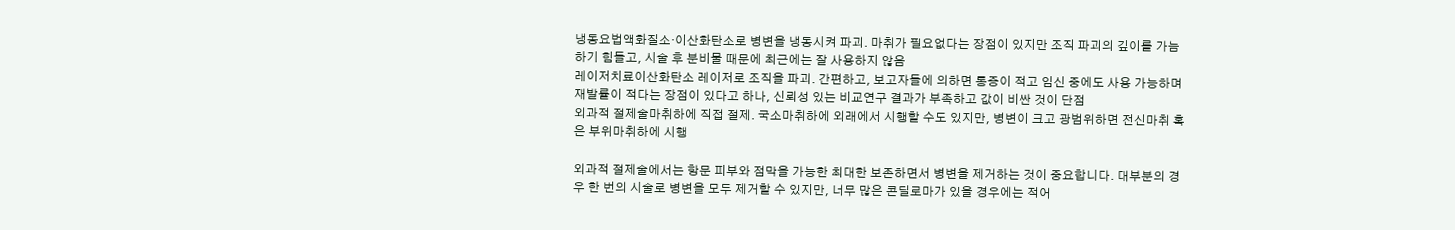냉동요법액화질소·이산화탄소로 병변을 냉동시켜 파괴. 마취가 필요없다는 장점이 있지만 조직 파괴의 깊이를 가늠하기 힘들고, 시술 후 분비물 때문에 최근에는 잘 사용하지 않음
레이저치료이산화탄소 레이저로 조직을 파괴. 간편하고, 보고자들에 의하면 통증이 적고 임신 중에도 사용 가능하며 재발률이 적다는 장점이 있다고 하나, 신뢰성 있는 비교연구 결과가 부족하고 값이 비싼 것이 단점
외과적 절제술마취하에 직접 절제. 국소마취하에 외래에서 시행할 수도 있지만, 병변이 크고 광범위하면 전신마취 혹은 부위마취하에 시행

외과적 절제술에서는 항문 피부와 점막을 가능한 최대한 보존하면서 병변을 제거하는 것이 중요합니다. 대부분의 경우 한 번의 시술로 병변을 모두 제거할 수 있지만, 너무 많은 콘딜로마가 있을 경우에는 적어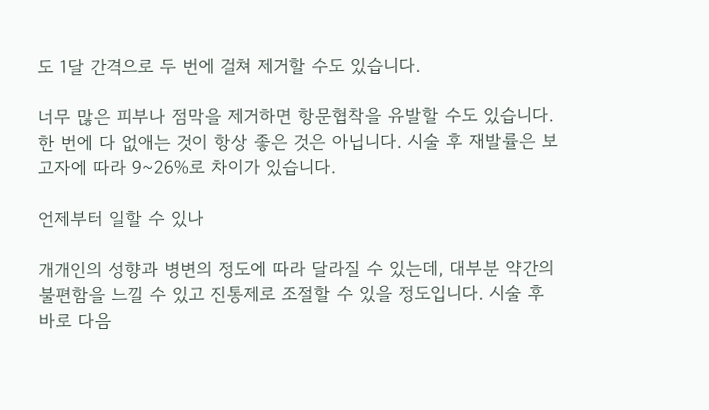도 1달 간격으로 두 번에 걸쳐 제거할 수도 있습니다.

너무 많은 피부나 점막을 제거하면 항문협착을 유발할 수도 있습니다. 한 번에 다 없애는 것이 항상 좋은 것은 아닙니다. 시술 후 재발률은 보고자에 따라 9~26%로 차이가 있습니다.

언제부터 일할 수 있나

개개인의 성향과 병변의 정도에 따라 달라질 수 있는데, 대부분 약간의 불편함을 느낄 수 있고 진통제로 조절할 수 있을 정도입니다. 시술 후 바로 다음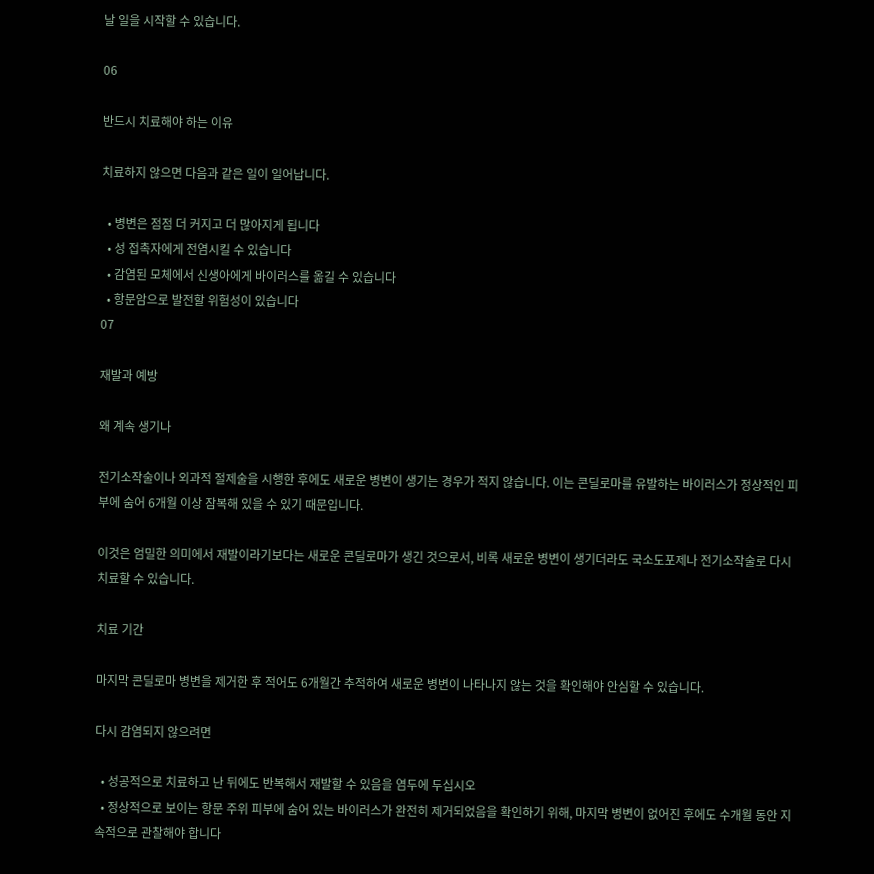날 일을 시작할 수 있습니다.

06

반드시 치료해야 하는 이유

치료하지 않으면 다음과 같은 일이 일어납니다.

  • 병변은 점점 더 커지고 더 많아지게 됩니다
  • 성 접촉자에게 전염시킬 수 있습니다
  • 감염된 모체에서 신생아에게 바이러스를 옮길 수 있습니다
  • 항문암으로 발전할 위험성이 있습니다
07

재발과 예방

왜 계속 생기나

전기소작술이나 외과적 절제술을 시행한 후에도 새로운 병변이 생기는 경우가 적지 않습니다. 이는 콘딜로마를 유발하는 바이러스가 정상적인 피부에 숨어 6개월 이상 잠복해 있을 수 있기 때문입니다.

이것은 엄밀한 의미에서 재발이라기보다는 새로운 콘딜로마가 생긴 것으로서, 비록 새로운 병변이 생기더라도 국소도포제나 전기소작술로 다시 치료할 수 있습니다.

치료 기간

마지막 콘딜로마 병변을 제거한 후 적어도 6개월간 추적하여 새로운 병변이 나타나지 않는 것을 확인해야 안심할 수 있습니다.

다시 감염되지 않으려면

  • 성공적으로 치료하고 난 뒤에도 반복해서 재발할 수 있음을 염두에 두십시오
  • 정상적으로 보이는 항문 주위 피부에 숨어 있는 바이러스가 완전히 제거되었음을 확인하기 위해, 마지막 병변이 없어진 후에도 수개월 동안 지속적으로 관찰해야 합니다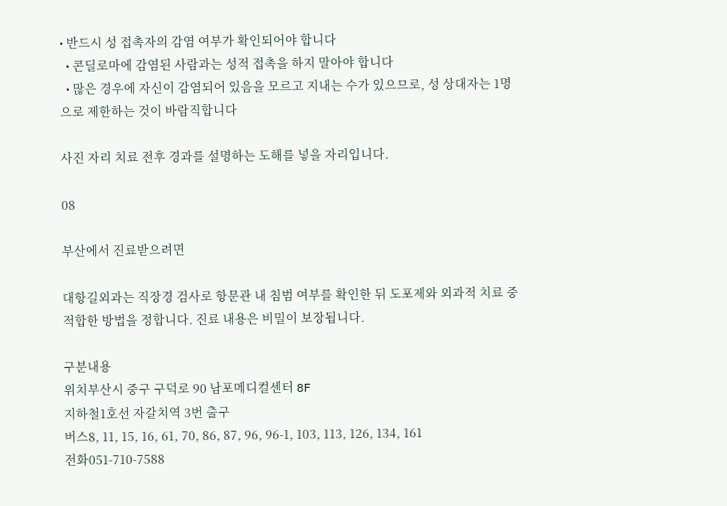• 반드시 성 접촉자의 감염 여부가 확인되어야 합니다
  • 콘딜로마에 감염된 사람과는 성적 접촉을 하지 말아야 합니다
  • 많은 경우에 자신이 감염되어 있음을 모르고 지내는 수가 있으므로, 성 상대자는 1명으로 제한하는 것이 바람직합니다

사진 자리 치료 전후 경과를 설명하는 도해를 넣을 자리입니다.

08

부산에서 진료받으려면

대항길외과는 직장경 검사로 항문관 내 침범 여부를 확인한 뒤 도포제와 외과적 치료 중 적합한 방법을 정합니다. 진료 내용은 비밀이 보장됩니다.

구분내용
위치부산시 중구 구덕로 90 남포메디컬센터 8F
지하철1호선 자갈치역 3번 출구
버스8, 11, 15, 16, 61, 70, 86, 87, 96, 96-1, 103, 113, 126, 134, 161
전화051-710-7588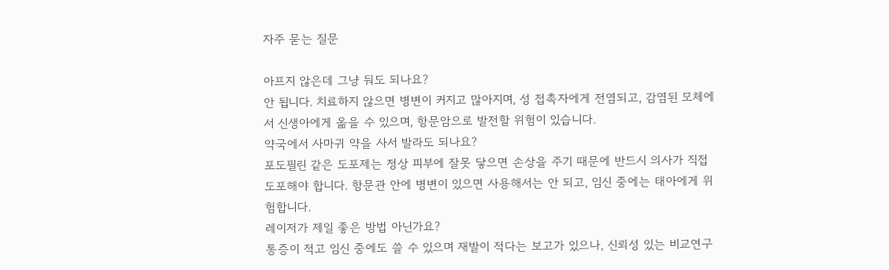자주 묻는 질문

아프지 않은데 그냥 둬도 되나요?
안 됩니다. 치료하지 않으면 병변이 커지고 많아지며, 성 접촉자에게 전염되고, 감염된 모체에서 신생아에게 옮을 수 있으며, 항문암으로 발전할 위험이 있습니다.
약국에서 사마귀 약을 사서 발라도 되나요?
포도필린 같은 도포제는 정상 피부에 잘못 닿으면 손상을 주기 때문에 반드시 의사가 직접 도포해야 합니다. 항문관 안에 병변이 있으면 사용해서는 안 되고, 임신 중에는 태아에게 위험합니다.
레이저가 제일 좋은 방법 아닌가요?
통증이 적고 임신 중에도 쓸 수 있으며 재발이 적다는 보고가 있으나, 신뢰성 있는 비교연구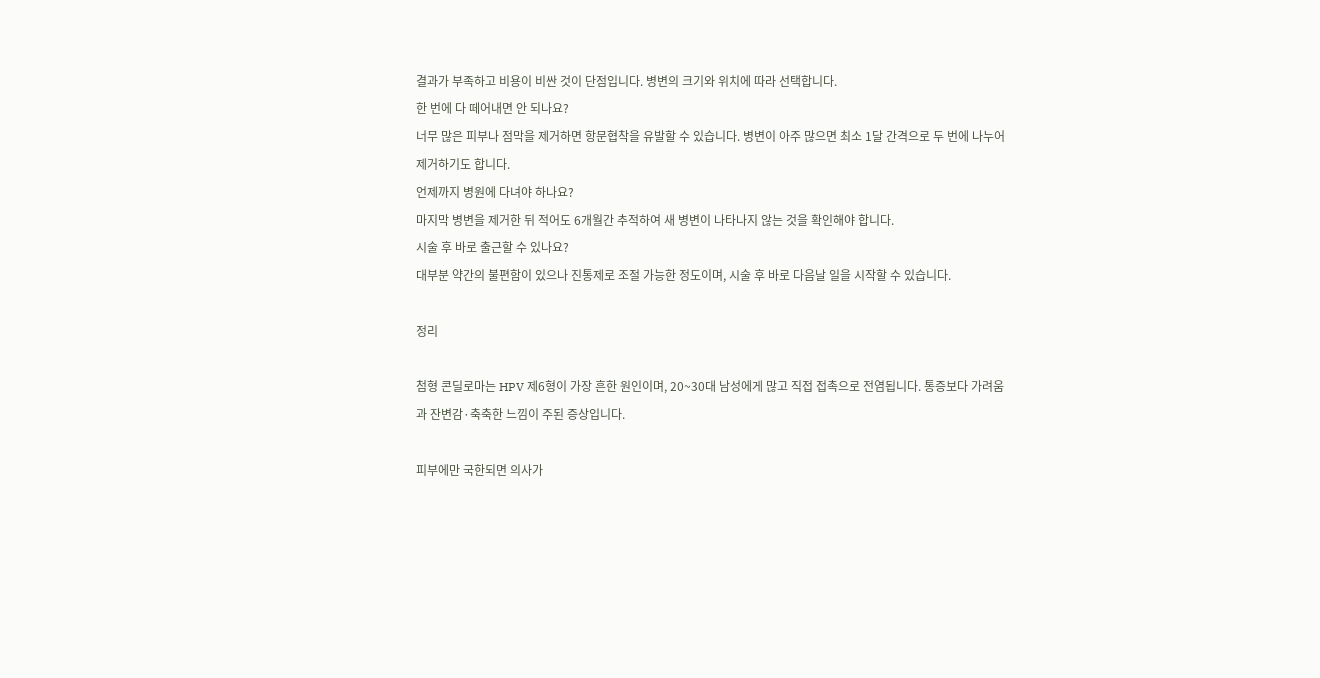결과가 부족하고 비용이 비싼 것이 단점입니다. 병변의 크기와 위치에 따라 선택합니다.
한 번에 다 떼어내면 안 되나요?
너무 많은 피부나 점막을 제거하면 항문협착을 유발할 수 있습니다. 병변이 아주 많으면 최소 1달 간격으로 두 번에 나누어 제거하기도 합니다.
언제까지 병원에 다녀야 하나요?
마지막 병변을 제거한 뒤 적어도 6개월간 추적하여 새 병변이 나타나지 않는 것을 확인해야 합니다.
시술 후 바로 출근할 수 있나요?
대부분 약간의 불편함이 있으나 진통제로 조절 가능한 정도이며, 시술 후 바로 다음날 일을 시작할 수 있습니다.

정리

첨형 콘딜로마는 HPV 제6형이 가장 흔한 원인이며, 20~30대 남성에게 많고 직접 접촉으로 전염됩니다. 통증보다 가려움과 잔변감·축축한 느낌이 주된 증상입니다.

피부에만 국한되면 의사가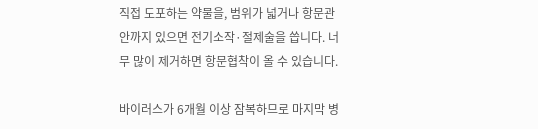직접 도포하는 약물을, 범위가 넓거나 항문관 안까지 있으면 전기소작·절제술을 씁니다. 너무 많이 제거하면 항문협착이 올 수 있습니다.

바이러스가 6개월 이상 잠복하므로 마지막 병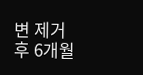변 제거 후 6개월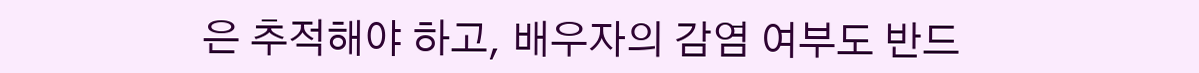은 추적해야 하고, 배우자의 감염 여부도 반드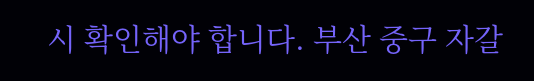시 확인해야 합니다. 부산 중구 자갈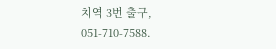치역 3번 출구, 051-710-7588.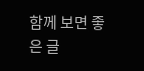함께 보면 좋은 글